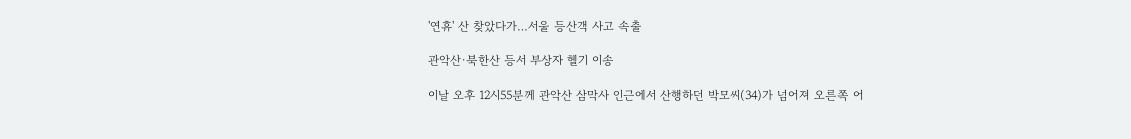'연휴' 산 찾았다가…서울 등산객 사고 속출

관악산·북한산 등서 부상자 헬기 이송

이날 오후 12시55분께 관악산 삼막사 인근에서 산행하던 박모씨(34)가 넘어져 오른쪽 어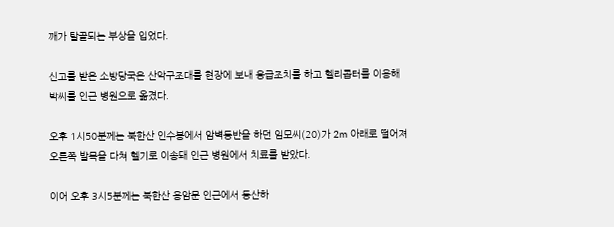깨가 탈골되는 부상을 입었다.

신고를 받은 소방당국은 산악구조대를 현장에 보내 응급조치를 하고 헬리콥터를 이용해 박씨를 인근 병원으로 옮겼다.

오후 1시50분께는 북한산 인수봉에서 암벽등반을 하던 임모씨(20)가 2m 아래로 떨어져 오른쪽 발목을 다쳐 헬기로 이송돼 인근 병원에서 치료를 받았다.

이어 오후 3시5분께는 북한산 용암문 인근에서 등산하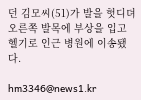던 김모씨(51)가 발을 헛디뎌 오른쪽 발목에 부상을 입고 헬기로 인근 병원에 이송됐다.

hm3346@news1.kr